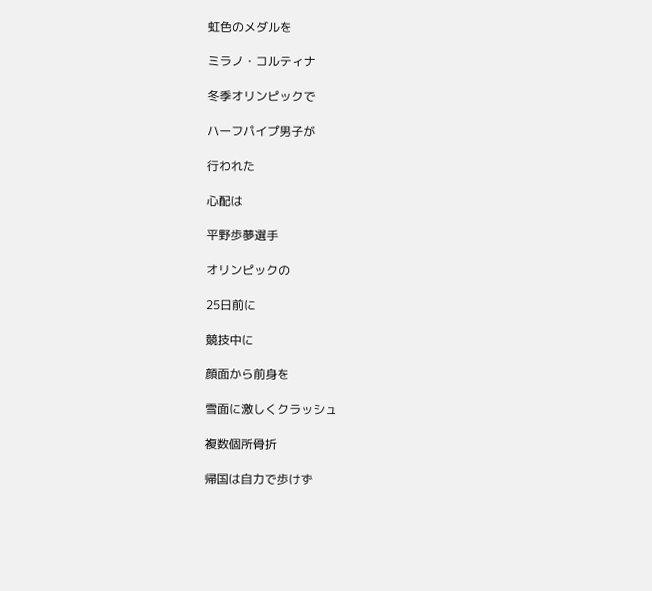虹色のメダルを

ミラノ・コルティナ

冬季オリンピックで

ハーフパイプ男子が

行われた

心配は

平野歩夢選手

オリンピックの

25日前に

競技中に

顔面から前身を

雪面に激しくクラッシュ

複数個所骨折

帰国は自力で歩けず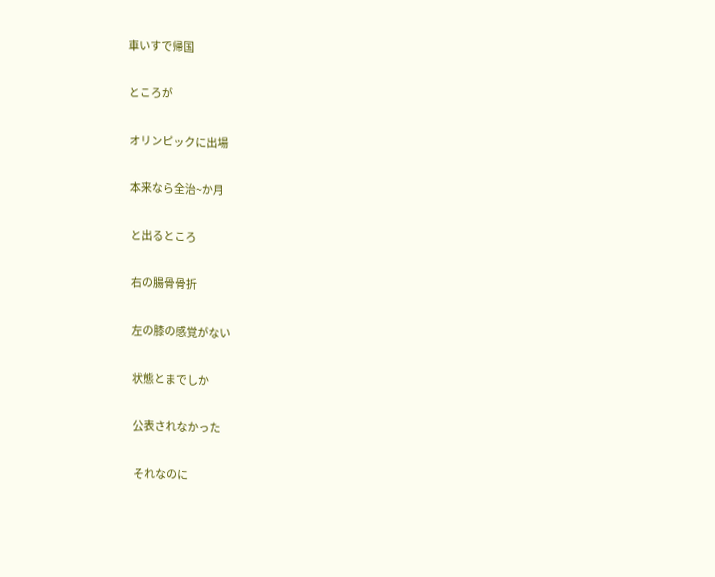車いすで帰国

ところが

オリンピックに出場

本来なら全治~か月

と出るところ

右の腸骨骨折

左の膝の感覚がない

状態とまでしか

公表されなかった

それなのに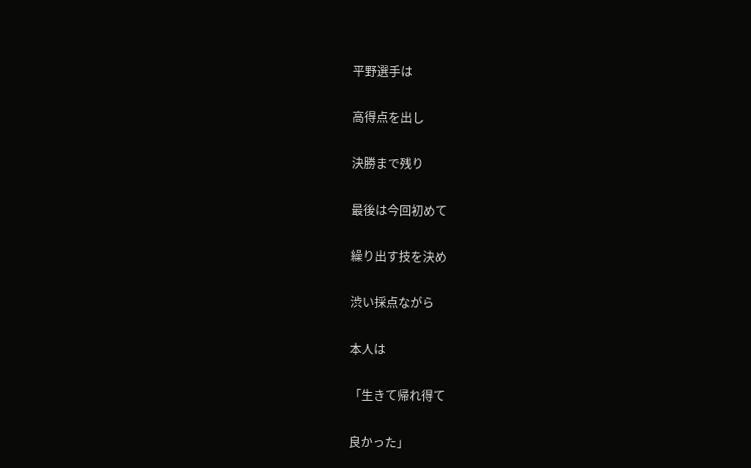平野選手は

高得点を出し

決勝まで残り

最後は今回初めて

繰り出す技を決め

渋い採点ながら

本人は

「生きて帰れ得て

良かった」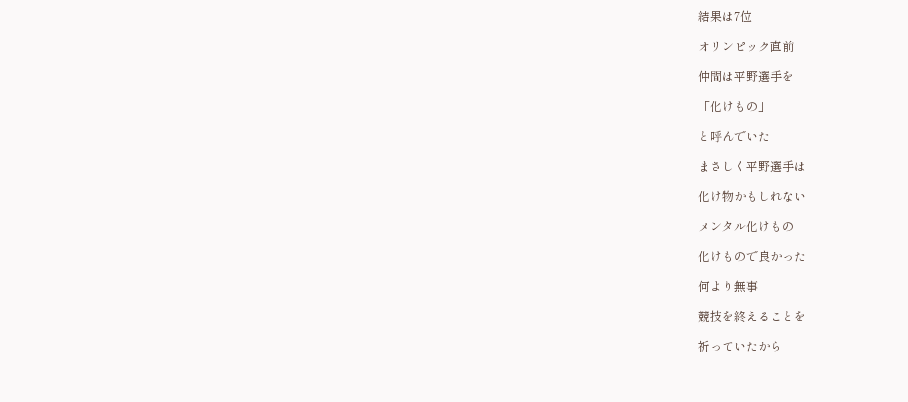結果は7位

オリンピック直前

仲間は平野選手を

「化けもの」

と呼んでいた

まさしく平野選手は

化け物かもしれない

メンタル化けもの

化けもので良かった

何より無事

競技を終えることを

祈っていたから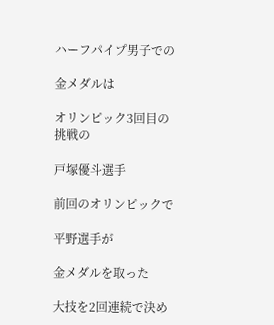ハーフパイプ男子での

金メダルは

オリンピック3回目の挑戦の

戸塚優斗選手

前回のオリンピックで

平野選手が

金メダルを取った

大技を2回連続で決め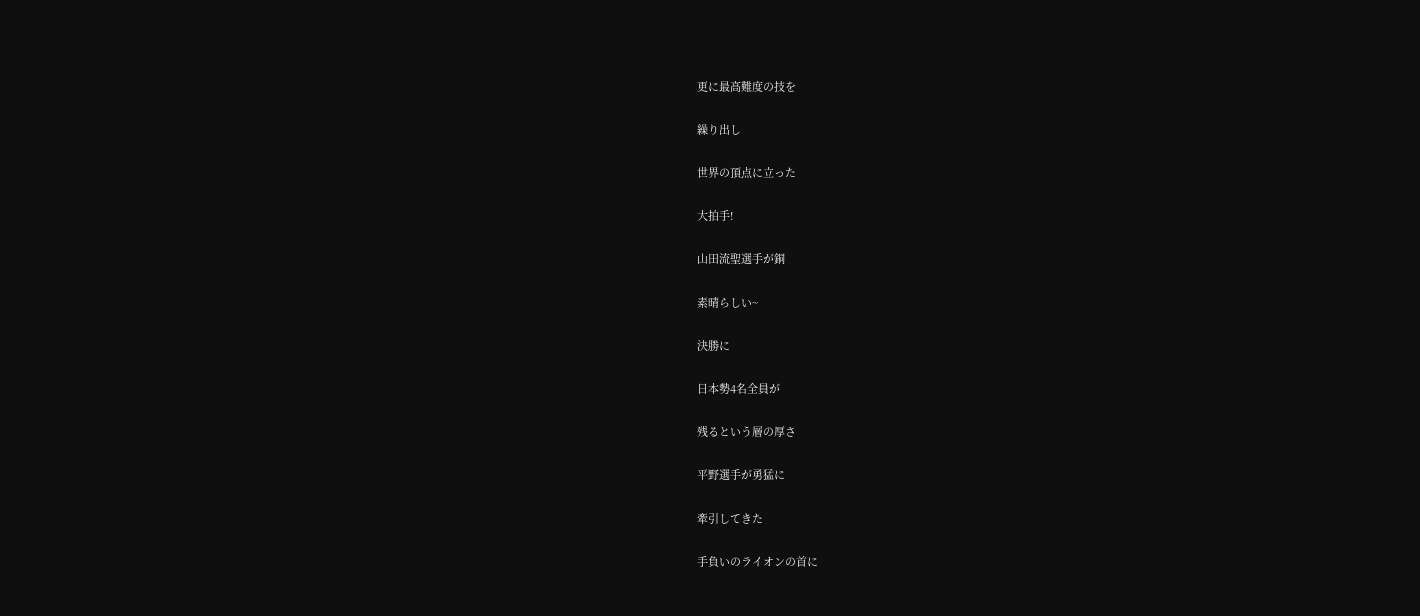更に最高難度の技を

繰り出し

世界の頂点に立った

大拍手!

山田流聖選手が銅

素晴らしい~

決勝に

日本勢4名全員が

残るという層の厚さ

平野選手が勇猛に

牽引してきた

手負いのライオンの首に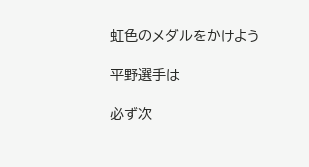虹色のメダルをかけよう

平野選手は

必ず次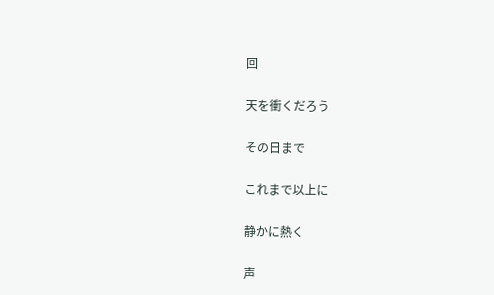回

天を衝くだろう

その日まで

これまで以上に

静かに熱く

声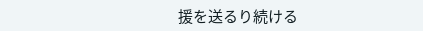援を送るり続ける